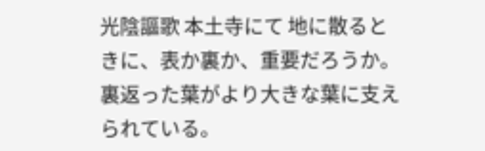光陰謳歌 本土寺にて 地に散るときに、表か裏か、重要だろうか。裏返った葉がより大きな葉に支えられている。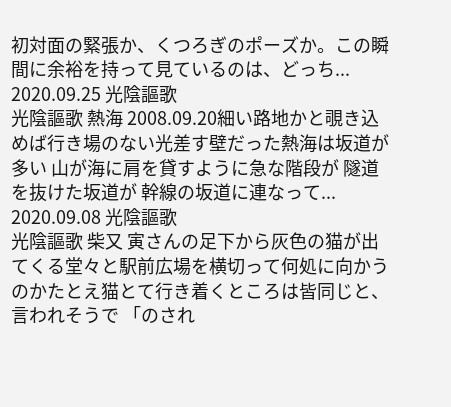初対面の緊張か、くつろぎのポーズか。この瞬間に余裕を持って見ているのは、どっち... 2020.09.25 光陰謳歌
光陰謳歌 熱海 2008.09.20細い路地かと覗き込めば行き場のない光差す壁だった熱海は坂道が多い 山が海に肩を貸すように急な階段が 隧道を抜けた坂道が 幹線の坂道に連なって... 2020.09.08 光陰謳歌
光陰謳歌 柴又 寅さんの足下から灰色の猫が出てくる堂々と駅前広場を横切って何処に向かうのかたとえ猫とて行き着くところは皆同じと、言われそうで 「のされ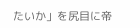たいか」を尻目に帝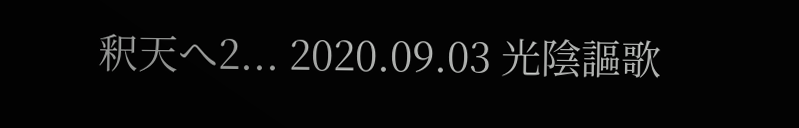釈天へ2... 2020.09.03 光陰謳歌